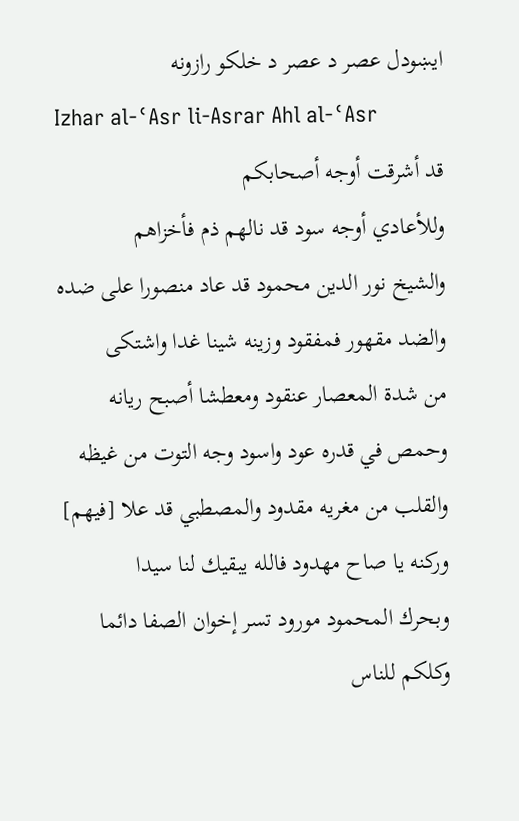ايښودل عصر د عصر د خلکو رازونه
Izhar al-ʿAsr li-Asrar Ahl al-ʿAsr
قد أشرقت أوجه أصحابكم
وللأعادي أوجه سود قد نالهم ذم فأخزاهم
والشيخ نور الدين محمود قد عاد منصورا على ضده
والضد مقهور فمفقود وزينه شينا غدا واشتكى
من شدة المعصار عنقود ومعطشا أصبح ريانه
وحمص في قدره عود واسود وجه التوت من غيظه
والقلب من مغريه مقدود والمصطبي قد علا [فيهم]
وركنه يا صاح مهدود فالله يبقيك لنا سيدا
وبحرك المحمود مورود تسر إخوان الصفا دائما
وكلكم للناس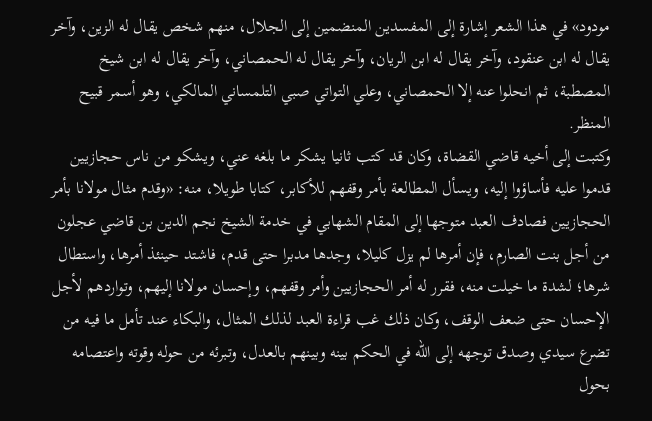مودود» في هذا الشعر إشارة إلى المفسدين المنضمين إلى الجلال، منهم شخص يقال له الزين، وآخر يقال له ابن عنقود، وآخر يقال له ابن الريان، وآخر يقال له الحمصاني، وآخر يقال له ابن شيخ المصطبة، ثم انحلوا عنه إلا الحمصاني، وعلي التواتي صبي التلمساني المالكي، وهو أسمر قبيح المنظر.
وكتبت إلى أخيه قاضي القضاة، وكان قد كتب ثانيا يشكر ما بلغه عني، ويشكو من ناس حجازيين قدموا عليه فأساؤوا إليه، ويسأل المطالعة بأمر وقفهم للأكابر، كتابا طويلا، منه: «وقدم مثال مولانا بأمر الحجازيين فصادف العبد متوجها إلى المقام الشهابي في خدمة الشيخ نجم الدين بن قاضي عجلون من أجل بنت الصارم، فإن أمرها لم يزل كليلا، وجدها مدبرا حتى قدم، فاشتد حينئذ أمرها، واستطال شرها؛ لشدة ما خيلت منه، فقرر له أمر الحجازيين وأمر وقفهم، وإحسان مولانا إليهم، وتواردهم لأجل الإحسان حتى ضعف الوقف، وكان ذلك غب قراءة العبد لذلك المثال، والبكاء عند تأمل ما فيه من تضرع سيدي وصدق توجهه إلى الله في الحكم بينه وبينهم بالعدل، وتبرئه من حوله وقوته واعتصامه بحول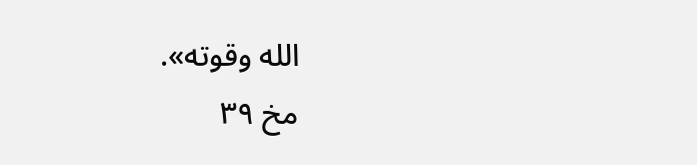الله وقوته».
مخ ۳۹